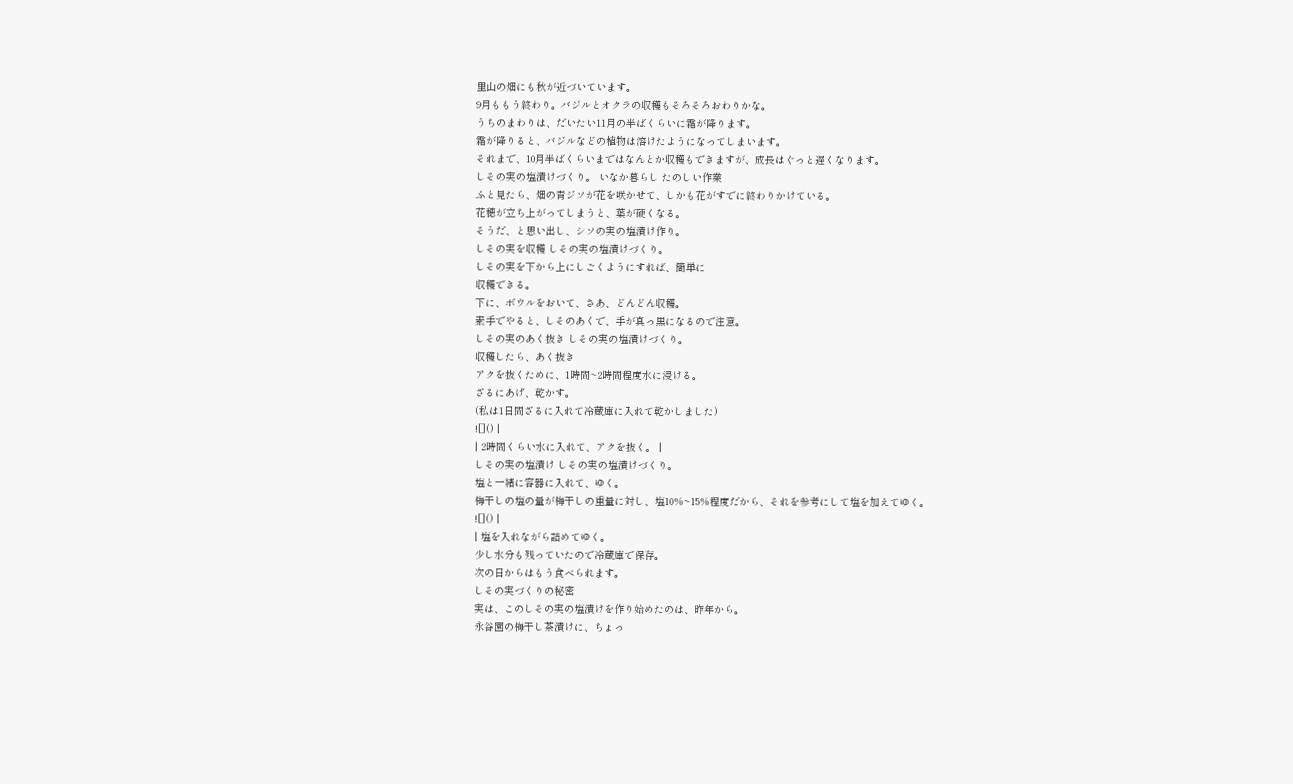里山の畑にも秋が近づいています。
9月ももう終わり。バジルとオクラの収穫もそろそろおわりかな。
うちのまわりは、だいたい11月の半ばくらいに霜が降ります。
霜が降りると、バジルなどの植物は溶けたようになってしまいます。
それまで、10月半ばくらいまではなんとか収穫もできますが、成長はぐっと遅くなります。
しその実の塩漬けづくり。 いなか暮らし たのしい作業
ふと見たら、畑の青ジソが花を咲かせて、しかも花がすでに終わりかけている。
花穂が立ち上がってしまうと、葉が硬くなる。
そうだ、と思い出し、シソの実の塩漬け作り。
しその実を収穫 しその実の塩漬けづくり。
しその実を下から上にしごくようにすれば、簡単に
収穫できる。
下に、ボウルをおいて、さあ、どんどん収穫。
素手でやると、しそのあくで、手が真っ黒になるので注意。
しその実のあく抜き しその実の塩漬けづくり。
収穫したら、あく抜き
アクを抜くために、1時間~2時間程度水に浸ける。
ざるにあげ、乾かす。
(私は1日間ざるに入れて冷蔵庫に入れて乾かしました)
![]() |
| 2時間くらい水に入れて、アクを抜く。 |
しその実の塩漬け しその実の塩漬けづくり。
塩と一緒に容器に入れて、ゆく。
梅干しの塩の量が梅干しの重量に対し、塩10%~15%程度だから、それを参考にして塩を加えてゆく。
![]() |
| 塩を入れながら詰めてゆく。
少し水分も残っていたので冷蔵庫で保存。
次の日からはもう食べられます。
しその実づくりの秘密
実は、このしその実の塩漬けを作り始めたのは、昨年から。
永谷園の梅干し茶漬けに、ちょっ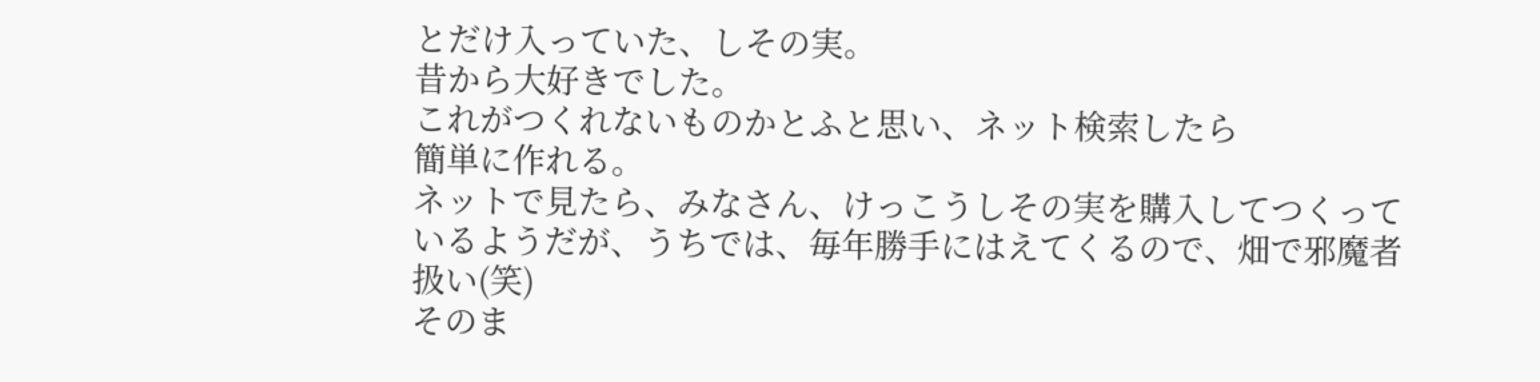とだけ入っていた、しその実。
昔から大好きでした。
これがつくれないものかとふと思い、ネット検索したら
簡単に作れる。
ネットで見たら、みなさん、けっこうしその実を購入してつくっているようだが、うちでは、毎年勝手にはえてくるので、畑で邪魔者扱い(笑)
そのま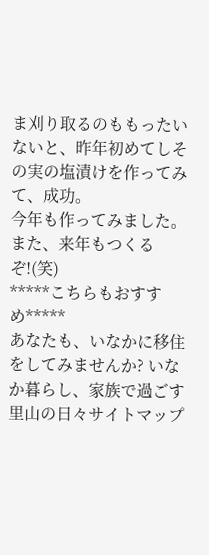ま刈り取るのももったいないと、昨年初めてしその実の塩漬けを作ってみて、成功。
今年も作ってみました。
また、来年もつくるぞ!(笑)
*****こちらもおすすめ*****
あなたも、いなかに移住をしてみませんか? いなか暮らし、家族で過ごす里山の日々サイトマップ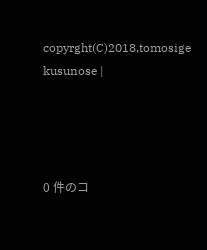copyrght(C)2018,tomosige kusunose |




0 件のコ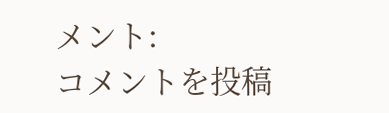メント:
コメントを投稿